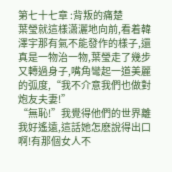第七十七章 :背叛的痛楚
葉瑩就這樣潇灑地向前,看着韓澤宇那有氣不能發作的樣子,還真是一物治一物,葉瑩走了幾步又轉過身子,嘴角彎起一道美麗的弧度,“我不介意我們也做對炮友夫妻!”
“無恥!”我覺得他們的世界離我好遙遠,這話她怎麽說得出口啊!有那個女人不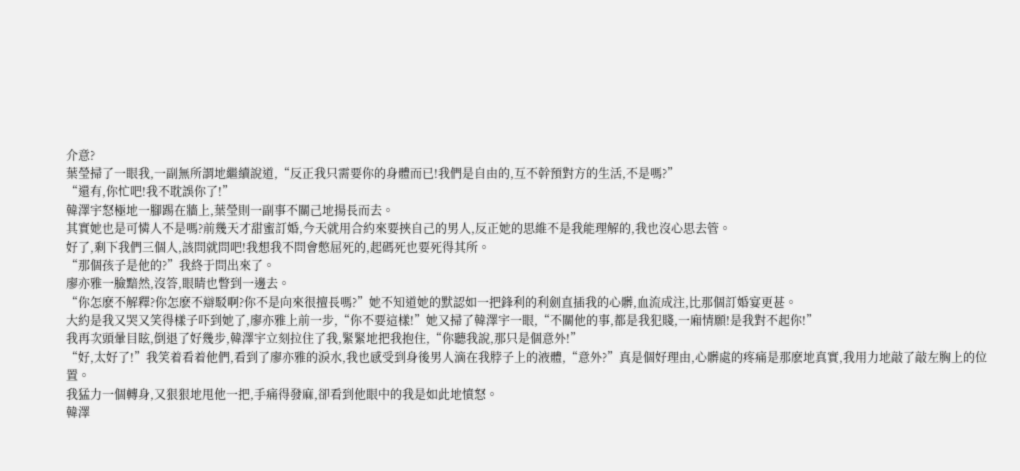介意?
葉瑩掃了一眼我,一副無所謂地繼續說道,“反正我只需要你的身體而已!我們是自由的,互不幹預對方的生活,不是嗎?”
“還有,你忙吧!我不耽誤你了!”
韓澤宇怒極地一腳踢在牆上,葉瑩則一副事不關己地揚長而去。
其實她也是可憐人不是嗎?前幾天才甜蜜訂婚,今天就用合約來要挾自己的男人,反正她的思維不是我能理解的,我也沒心思去管。
好了,剩下我們三個人,該問就問吧!我想我不問會憋屈死的,起碼死也要死得其所。
“那個孩子是他的?”我終于問出來了。
廖亦雅一臉黯然,沒答,眼睛也瞥到一邊去。
“你怎麽不解釋?你怎麽不辯駁啊?你不是向來很擅長嗎?”她不知道她的默認如一把鋒利的利劍直插我的心髒,血流成注,比那個訂婚宴更甚。
大約是我又哭又笑得樣子吓到她了,廖亦雅上前一步,“你不要這樣!”她又掃了韓澤宇一眼,“不關他的事,都是我犯賤,一廂情願!是我對不起你!”
我再次頭暈目眩,倒退了好幾步,韓澤宇立刻拉住了我,緊緊地把我抱住,“你聽我說,那只是個意外!”
“好,太好了!”我笑着看着他們,看到了廖亦雅的淚水,我也感受到身後男人滴在我脖子上的液體,“意外?”真是個好理由,心髒處的疼痛是那麽地真實,我用力地敲了敲左胸上的位置。
我猛力一個轉身,又狠狠地甩他一把,手痛得發麻,卻看到他眼中的我是如此地憤怒。
韓澤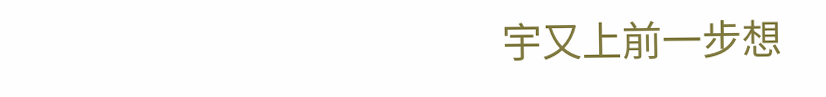宇又上前一步想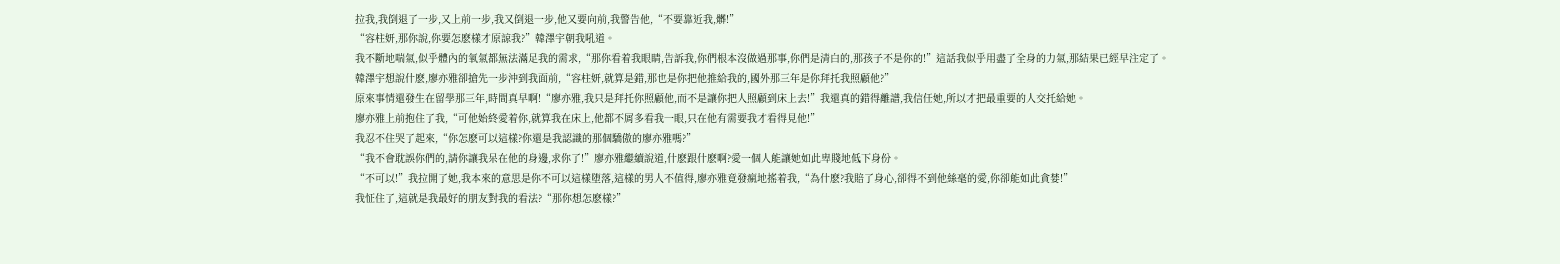拉我,我倒退了一步,又上前一步,我又倒退一步,他又要向前,我警告他,“不要靠近我,髒!”
“容柱妍,那你說,你要怎麽樣才原諒我?”韓澤宇朝我吼道。
我不斷地喘氣,似乎體內的氧氣都無法滿足我的需求,“那你看着我眼睛,告訴我,你們根本沒做過那事,你們是清白的,那孩子不是你的!”這話我似乎用盡了全身的力氣,那結果已經早注定了。
韓澤宇想說什麽,廖亦雅卻搶先一步沖到我面前,“容柱妍,就算是錯,那也是你把他推給我的,國外那三年是你拜托我照顧他?”
原來事情還發生在留學那三年,時間真早啊!“廖亦雅,我只是拜托你照顧他,而不是讓你把人照顧到床上去!”我還真的錯得離譜,我信任她,所以才把最重要的人交托給她。
廖亦雅上前抱住了我,“可他始終愛着你,就算我在床上,他都不屑多看我一眼,只在他有需要我才看得見他!”
我忍不住哭了起來,“你怎麽可以這樣?你還是我認識的那個驕傲的廖亦雅嗎?”
“我不會耽誤你們的,請你讓我呆在他的身邊,求你了!”廖亦雅繼續說道,什麽跟什麽啊?愛一個人能讓她如此卑賤地低下身份。
“不可以!”我拉開了她,我本來的意思是你不可以這樣堕落,這樣的男人不值得,廖亦雅竟發瘋地搖着我,“為什麽?我賠了身心,卻得不到他絲毫的愛,你卻能如此貪婪!”
我怔住了,這就是我最好的朋友對我的看法?“那你想怎麽樣?”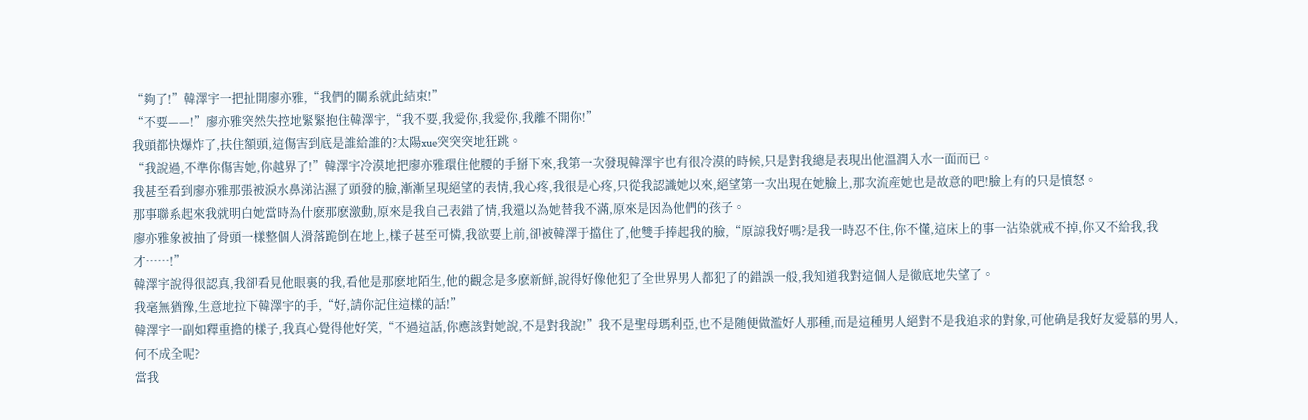“夠了!”韓澤宇一把扯開廖亦雅,“我們的關系就此結束!”
“不要——!”廖亦雅突然失控地緊緊抱住韓澤宇,“我不要,我愛你,我愛你,我離不開你!”
我頭都快爆炸了,扶住額頭,這傷害到底是誰給誰的?太陽xue突突突地狂跳。
“我說過,不準你傷害她,你越界了!”韓澤宇冷漠地把廖亦雅環住他腰的手掰下來,我第一次發現韓澤宇也有很冷漠的時候,只是對我總是表現出他溫潤入水一面而已。
我甚至看到廖亦雅那張被淚水鼻涕沾濕了頭發的臉,漸漸呈現絕望的表情,我心疼,我很是心疼,只從我認識她以來,絕望第一次出現在她臉上,那次流産她也是故意的吧!臉上有的只是憤怒。
那事聯系起來我就明白她當時為什麽那麽激動,原來是我自己表錯了情,我還以為她替我不滿,原來是因為他們的孩子。
廖亦雅象被抽了骨頭一樣整個人滑落跪倒在地上,樣子甚至可憐,我欲要上前,卻被韓澤于擋住了,他雙手捧起我的臉,“原諒我好嗎?是我一時忍不住,你不懂,這床上的事一沾染就戒不掉,你又不給我,我才……!”
韓澤宇說得很認真,我卻看見他眼裏的我,看他是那麽地陌生,他的觀念是多麽新鮮,說得好像他犯了全世界男人都犯了的錯誤一般,我知道我對這個人是徹底地失望了。
我毫無猶豫,生意地拉下韓澤宇的手,“好,請你記住這樣的話!”
韓澤宇一副如釋重擔的樣子,我真心覺得他好笑,“不過這話,你應該對她說,不是對我說!”我不是聖母瑪利亞,也不是随便做濫好人那種,而是這種男人絕對不是我追求的對象,可他确是我好友愛慕的男人,何不成全呢?
當我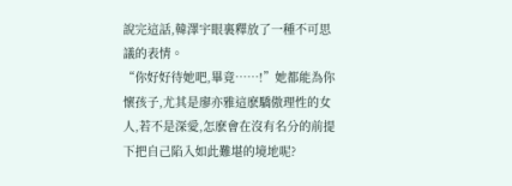說完這話,韓澤宇眼裏釋放了一種不可思議的表情。
“你好好待她吧,畢竟……!”她都能為你懷孩子,尤其是廖亦雅這麽驕傲理性的女人,若不是深愛,怎麽會在沒有名分的前提下把自己陷入如此難堪的境地呢?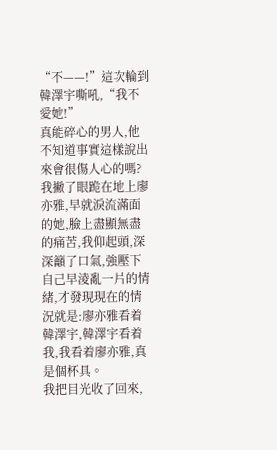“不——!”這次輪到韓澤宇嘶吼,“我不愛她!”
真能碎心的男人,他不知道事實這樣說出來會很傷人心的嗎?我撇了眼跪在地上廖亦雅,早就淚流滿面的她,臉上盡顯無盡的痛苦,我仰起頭,深深籲了口氣,強壓下自己早淩亂一片的情緒,才發現現在的情況就是:廖亦雅看着韓澤宇,韓澤宇看着我,我看着廖亦雅,真是個杯具。
我把目光收了回來,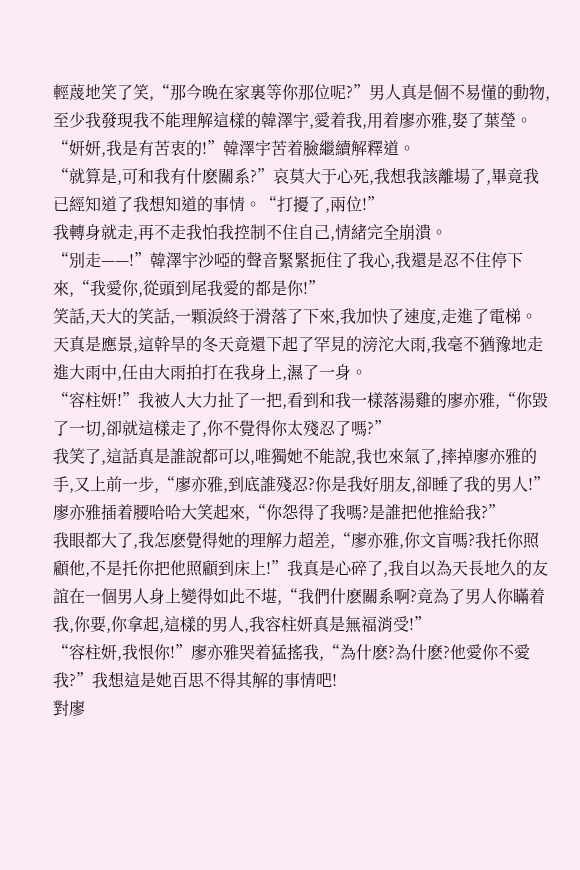輕蔑地笑了笑,“那今晚在家裏等你那位呢?”男人真是個不易懂的動物,至少我發現我不能理解這樣的韓澤宇,愛着我,用着廖亦雅,娶了葉瑩。
“妍妍,我是有苦衷的!”韓澤宇苦着臉繼續解釋道。
“就算是,可和我有什麽關系?”哀莫大于心死,我想我該離場了,畢竟我已經知道了我想知道的事情。“打擾了,兩位!”
我轉身就走,再不走我怕我控制不住自己,情緒完全崩潰。
“別走——!”韓澤宇沙啞的聲音緊緊扼住了我心,我還是忍不住停下來,“我愛你,從頭到尾我愛的都是你!”
笑話,天大的笑話,一顆淚終于滑落了下來,我加快了速度,走進了電梯。
天真是應景,這幹旱的冬天竟還下起了罕見的滂沱大雨,我毫不猶豫地走進大雨中,任由大雨拍打在我身上,濕了一身。
“容柱妍!”我被人大力扯了一把,看到和我一樣落湯雞的廖亦雅,“你毀了一切,卻就這樣走了,你不覺得你太殘忍了嗎?”
我笑了,這話真是誰說都可以,唯獨她不能說,我也來氣了,摔掉廖亦雅的手,又上前一步,“廖亦雅,到底誰殘忍?你是我好朋友,卻睡了我的男人!”
廖亦雅插着腰哈哈大笑起來,“你怨得了我嗎?是誰把他推給我?”
我眼都大了,我怎麽覺得她的理解力超差,“廖亦雅,你文盲嗎?我托你照顧他,不是托你把他照顧到床上!”我真是心碎了,我自以為天長地久的友誼在一個男人身上變得如此不堪,“我們什麽關系啊?竟為了男人你瞞着我,你要,你拿起,這樣的男人,我容柱妍真是無福消受!”
“容柱妍,我恨你!”廖亦雅哭着猛搖我,“為什麽?為什麽?他愛你不愛我?”我想這是她百思不得其解的事情吧!
對廖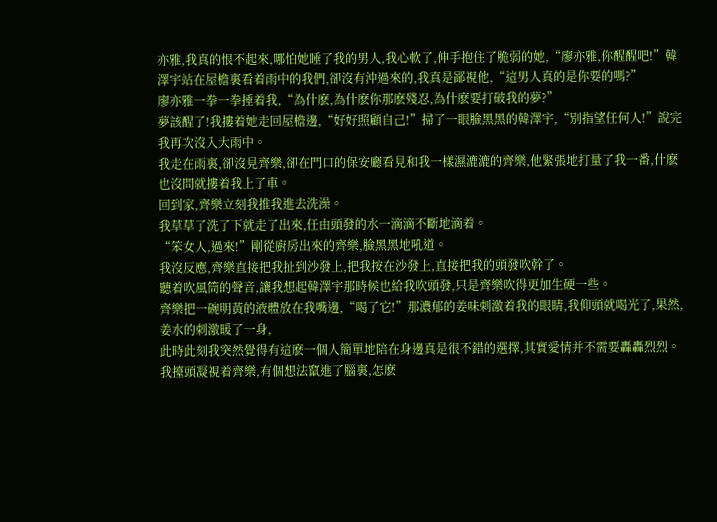亦雅,我真的恨不起來,哪怕她睡了我的男人,我心軟了,伸手抱住了脆弱的她,“廖亦雅,你醒醒吧!”韓澤宇站在屋檐裏看着雨中的我們,卻沒有沖過來的,我真是鄙視他,“這男人真的是你要的嗎?”
廖亦雅一拳一拳捶着我,“為什麽,為什麽你那麽殘忍,為什麽要打破我的夢?”
夢該醒了!我摟着她走回屋檐邊,“好好照顧自己!”掃了一眼臉黑黑的韓澤宇,“別指望任何人!”說完我再次沒入大雨中。
我走在雨裏,卻沒見齊樂,卻在門口的保安廳看見和我一樣濕漉漉的齊樂,他緊張地打量了我一番,什麽也沒問就摟着我上了車。
回到家,齊樂立刻我推我進去洗澡。
我草草了洗了下就走了出來,任由頭發的水一滴滴不斷地滴着。
“笨女人,過來!”剛從廚房出來的齊樂,臉黑黑地吼道。
我沒反應,齊樂直接把我扯到沙發上,把我按在沙發上,直接把我的頭發吹幹了。
聽着吹風筒的聲音,讓我想起韓澤宇那時候也給我吹頭發,只是齊樂吹得更加生硬一些。
齊樂把一碗明黃的液體放在我嘴邊,“喝了它!”那濃郁的姜味刺激着我的眼睛,我仰頭就喝光了,果然,姜水的刺激暖了一身,
此時此刻我突然覺得有這麽一個人簡單地陪在身邊真是很不錯的選擇,其實愛情并不需要轟轟烈烈。
我擡頭凝視着齊樂,有個想法竄進了腦裏,怎麽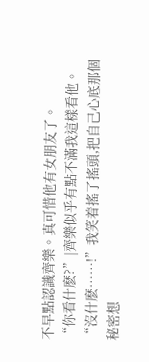不早點認識齊樂。真可惜他有女朋友了。
“你看什麽?”|齊樂似乎有點不滿我這樣看他。
“沒什麽……!”我笑着搖了搖頭,把自己心底那個秘密想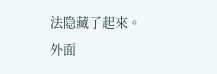法隐藏了起來。
外面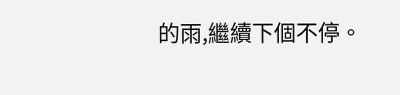的雨,繼續下個不停。